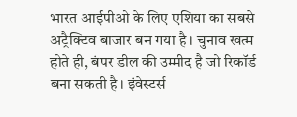भारत आईपीओ के लिए एशिया का सबसे अट्रैक्टिव बाजार बन गया है। चुनाव खत्म होते ही, बंपर डील की उम्मीद है जो रिकॉर्ड बना सकती है। इंवेस्टर्स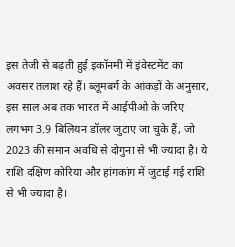इस तेजी से बढ़ती हुई इकॉनमी में इंवेस्टमेंट का अवसर तलाश रहे हैं। ब्लूमबर्ग के आंकड़ों के अनुसार, इस साल अब तक भारत में आईपीओ के जरिए लगभग 3.9 बिलियन डॉलर जुटाए जा चुके हैं, जो 2023 की समान अवधि से दोगुना से भी ज्यादा है। ये राशि दक्षिण कोरिया और हांगकांग में जुटाई गई राशि से भी ज्यादा है।